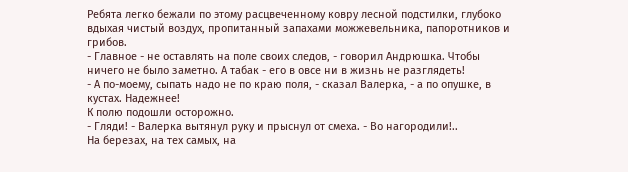Ребята легко бежали по этому расцвеченному ковру лесной подстилки, глубоко вдыхая чистый воздух, пропитанный запахами можжевельника, папоротников и грибов.
- Главное - не оставлять на поле своих следов, - говорил Андрюшка. Чтобы ничего не было заметно. А табак - его в овсе ни в жизнь не разглядеть!
- А по-моему, сыпать надо не по краю поля, - сказал Валерка, - а по опушке, в кустах. Надежнее!
К полю подошли осторожно.
- Гляди! - Валерка вытянул руку и прыснул от смеха. - Во нагородили!..
На березах, на тех самых, на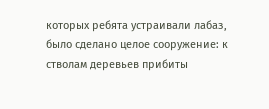которых ребята устраивали лабаз, было сделано целое сооружение: к стволам деревьев прибиты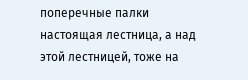поперечные палки настоящая лестница, а над этой лестницей, тоже на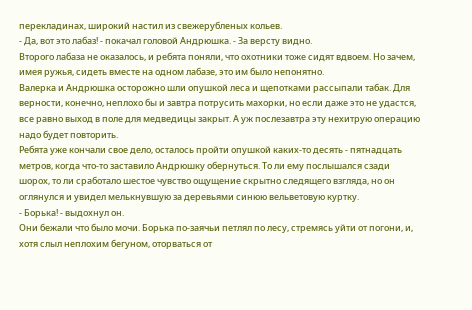перекладинах, широкий настил из свежерубленых кольев.
- Да, вот это лабаз! - покачал головой Андрюшка. - За версту видно.
Второго лабаза не оказалось, и ребята поняли, что охотники тоже сидят вдвоем. Но зачем, имея ружья, сидеть вместе на одном лабазе, это им было непонятно.
Валерка и Андрюшка осторожно шли опушкой леса и щепотками рассыпали табак. Для верности, конечно, неплохо бы и завтра потрусить махорки, но если даже это не удастся, все равно выход в поле для медведицы закрыт. А уж послезавтра эту нехитрую операцию надо будет повторить.
Ребята уже кончали свое дело, осталось пройти опушкой каких-то десять - пятнадцать метров, когда что-то заставило Андрюшку обернуться. То ли ему послышался сзади шорох, то ли сработало шестое чувство ощущение скрытно следящего взгляда, но он оглянулся и увидел мелькнувшую за деревьями синюю вельветовую куртку.
- Борька! - выдохнул он.
Они бежали что было мочи. Борька по-заячьи петлял по лесу, стремясь уйти от погони, и, хотя слыл неплохим бегуном, оторваться от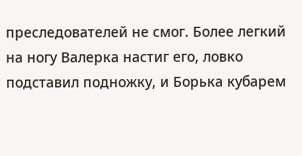преследователей не смог. Более легкий на ногу Валерка настиг его, ловко подставил подножку, и Борька кубарем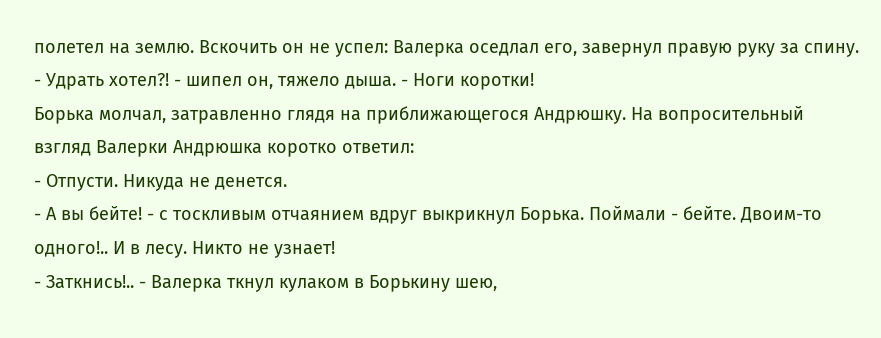полетел на землю. Вскочить он не успел: Валерка оседлал его, завернул правую руку за спину.
- Удрать хотел?! - шипел он, тяжело дыша. - Ноги коротки!
Борька молчал, затравленно глядя на приближающегося Андрюшку. На вопросительный взгляд Валерки Андрюшка коротко ответил:
- Отпусти. Никуда не денется.
- А вы бейте! - с тоскливым отчаянием вдруг выкрикнул Борька. Поймали - бейте. Двоим-то одного!.. И в лесу. Никто не узнает!
- Заткнись!.. - Валерка ткнул кулаком в Борькину шею,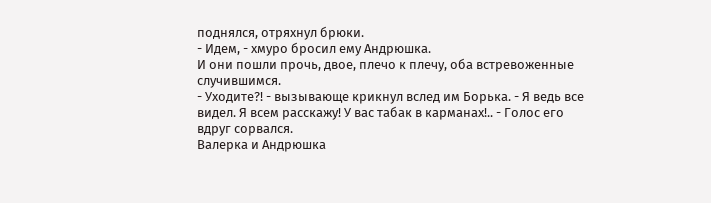поднялся, отряхнул брюки.
- Идем, - хмуро бросил ему Андрюшка.
И они пошли прочь, двое, плечо к плечу, оба встревоженные случившимся.
- Уходите?! - вызывающе крикнул вслед им Борька. - Я ведь все видел. Я всем расскажу! У вас табак в карманах!.. - Голос его вдруг сорвался.
Валерка и Андрюшка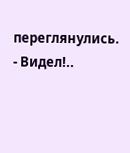переглянулись.
- Видел!..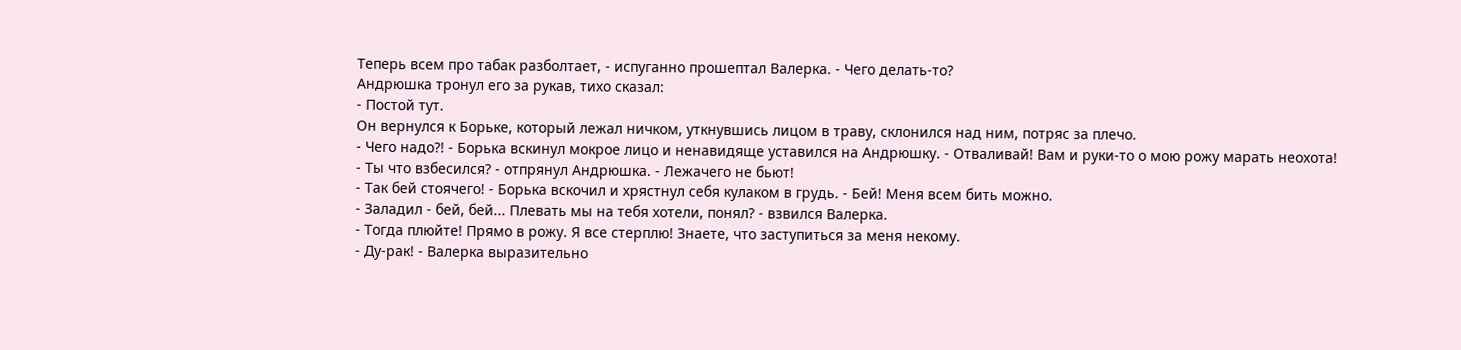Теперь всем про табак разболтает, - испуганно прошептал Валерка. - Чего делать-то?
Андрюшка тронул его за рукав, тихо сказал:
- Постой тут.
Он вернулся к Борьке, который лежал ничком, уткнувшись лицом в траву, склонился над ним, потряс за плечо.
- Чего надо?! - Борька вскинул мокрое лицо и ненавидяще уставился на Андрюшку. - Отваливай! Вам и руки-то о мою рожу марать неохота!
- Ты что взбесился? - отпрянул Андрюшка. - Лежачего не бьют!
- Так бей стоячего! - Борька вскочил и хрястнул себя кулаком в грудь. - Бей! Меня всем бить можно.
- Заладил - бей, бей... Плевать мы на тебя хотели, понял? - взвился Валерка.
- Тогда плюйте! Прямо в рожу. Я все стерплю! Знаете, что заступиться за меня некому.
- Ду-рак! - Валерка выразительно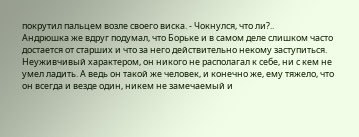покрутил пальцем возле своего виска. - Чокнулся, что ли?..
Андрюшка же вдруг подумал, что Борьке и в самом деле слишком часто достается от старших и что за него действительно некому заступиться. Неуживчивый характером, он никого не располагал к себе, ни с кем не умел ладить. А ведь он такой же человек, и конечно же, ему тяжело, что он всегда и везде один, никем не замечаемый и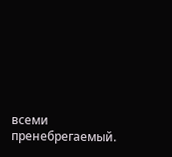всеми пренебрегаемый.